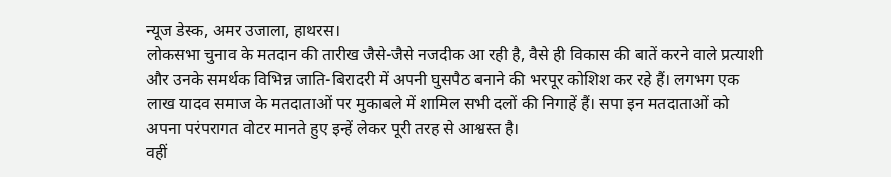न्यूज डेस्क, अमर उजाला, हाथरस।
लोकसभा चुनाव के मतदान की तारीख जैसे-जैसे नजदीक आ रही है, वैसे ही विकास की बातें करने वाले प्रत्याशी और उनके समर्थक विभिन्न जाति-बिरादरी में अपनी घुसपैठ बनाने की भरपूर कोशिश कर रहे हैं। लगभग एक लाख यादव समाज के मतदाताओं पर मुकाबले में शामिल सभी दलों की निगाहें हैं। सपा इन मतदाताओं को अपना परंपरागत वोटर मानते हुए इन्हें लेकर पूरी तरह से आश्वस्त है।
वहीं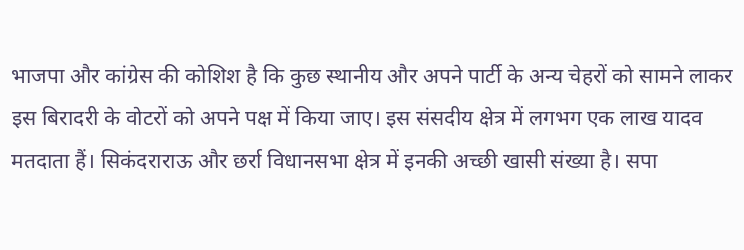भाजपा और कांग्रेस की कोशिश है कि कुछ स्थानीय और अपने पार्टी के अन्य चेहरों को सामने लाकर इस बिरादरी के वोटरों को अपने पक्ष में किया जाए। इस संसदीय क्षेत्र में लगभग एक लाख यादव मतदाता हैं। सिकंदराराऊ और छर्रा विधानसभा क्षेत्र में इनकी अच्छी खासी संख्या है। सपा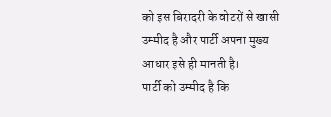को इस बिरादरी के वोटरों से खासी उम्मीद है और पार्टी अपना मुख्य आधार इसे ही मानती है।
पार्टी को उम्मीद है कि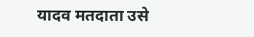यादव मतदाता उसे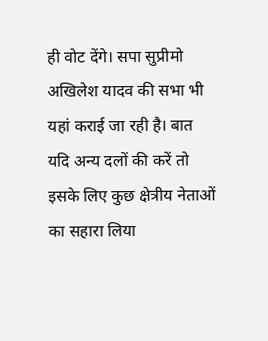ही वोट देंगे। सपा सुप्रीमो अखिलेश यादव की सभा भी यहां कराई जा रही है। बात यदि अन्य दलों की करें तो इसके लिए कुछ क्षेत्रीय नेताओं का सहारा लिया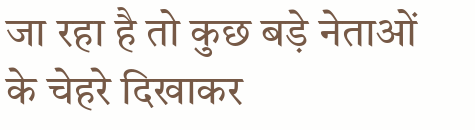जा रहा है तो कुछ बड़े नेताओं के चेहरे दिखाकर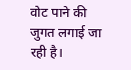वोट पाने की जुगत लगाई जा रही है।